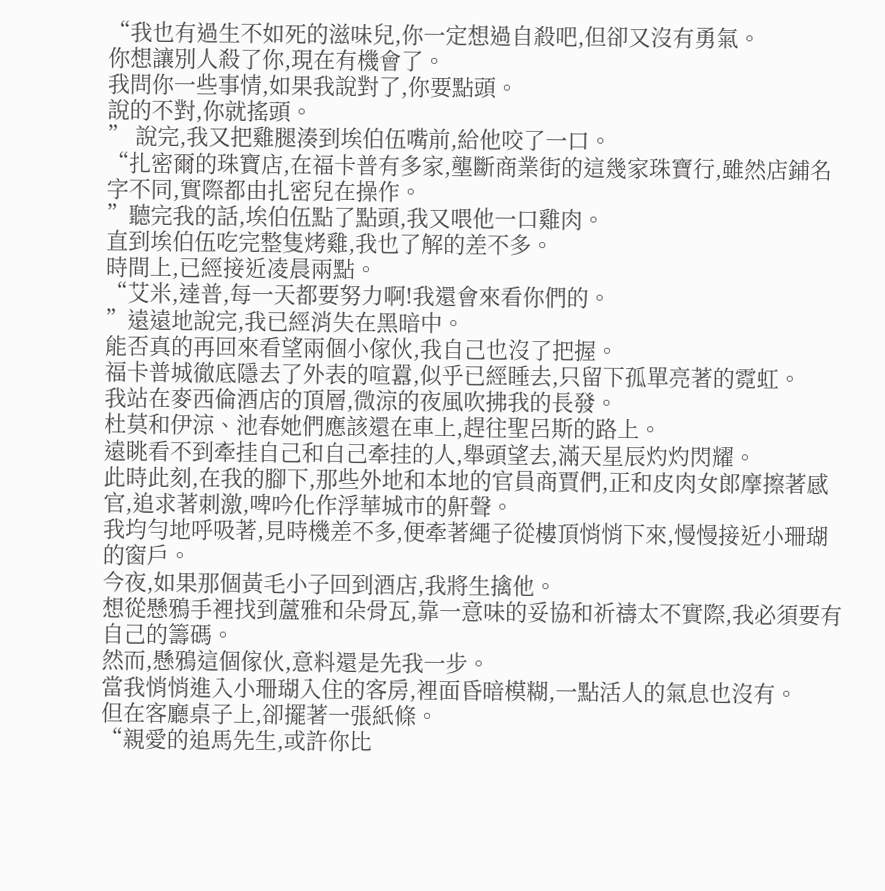“我也有過生不如死的滋味兒,你一定想過自殺吧,但卻又沒有勇氣。
你想讓別人殺了你,現在有機會了。
我問你一些事情,如果我說對了,你要點頭。
說的不對,你就搖頭。
” 說完,我又把雞腿湊到埃伯伍嘴前,給他咬了一口。
“扎密爾的珠寶店,在福卡普有多家,壟斷商業街的這幾家珠寶行,雖然店鋪名字不同,實際都由扎密兒在操作。
”聽完我的話,埃伯伍點了點頭,我又喂他一口雞肉。
直到埃伯伍吃完整隻烤雞,我也了解的差不多。
時間上,已經接近凌晨兩點。
“艾米,達普,每一天都要努力啊!我還會來看你們的。
”遠遠地說完,我已經消失在黑暗中。
能否真的再回來看望兩個小傢伙,我自己也沒了把握。
福卡普城徹底隱去了外表的喧囂,似乎已經睡去,只留下孤單亮著的霓虹。
我站在麥西倫酒店的頂層,微涼的夜風吹拂我的長發。
杜莫和伊涼、池春她們應該還在車上,趕往聖呂斯的路上。
遠眺看不到牽挂自己和自己牽挂的人,舉頭望去,滿天星辰灼灼閃耀。
此時此刻,在我的腳下,那些外地和本地的官員商賈們,正和皮肉女郎摩擦著感官,追求著刺激,啤吟化作浮華城市的鼾聲。
我均勻地呼吸著,見時機差不多,便牽著繩子從樓頂悄悄下來,慢慢接近小珊瑚的窗戶。
今夜,如果那個黃毛小子回到酒店,我將生擒他。
想從懸鴉手裡找到蘆雅和朵骨瓦,靠一意味的妥協和祈禱太不實際,我必須要有自己的籌碼。
然而,懸鴉這個傢伙,意料還是先我一步。
當我悄悄進入小珊瑚入住的客房,裡面昏暗模糊,一點活人的氣息也沒有。
但在客廳桌子上,卻擺著一張紙條。
“親愛的追馬先生,或許你比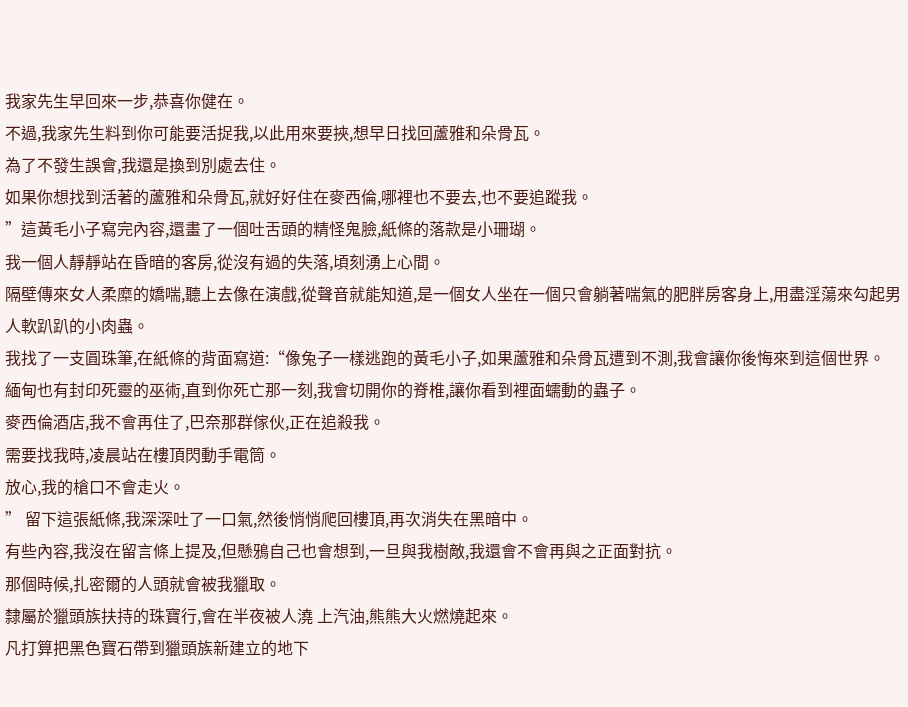我家先生早回來一步,恭喜你健在。
不過,我家先生料到你可能要活捉我,以此用來要挾,想早日找回蘆雅和朵骨瓦。
為了不發生誤會,我還是換到別處去住。
如果你想找到活著的蘆雅和朵骨瓦,就好好住在麥西倫,哪裡也不要去,也不要追蹤我。
”這黃毛小子寫完內容,還畫了一個吐舌頭的精怪鬼臉,紙條的落款是小珊瑚。
我一個人靜靜站在昏暗的客房,從沒有過的失落,頃刻湧上心間。
隔壁傳來女人柔糜的嬌喘,聽上去像在演戲,從聲音就能知道,是一個女人坐在一個只會躺著喘氣的肥胖房客身上,用盡淫蕩來勾起男人軟趴趴的小肉蟲。
我找了一支圓珠筆,在紙條的背面寫道:“像兔子一樣逃跑的黃毛小子,如果蘆雅和朵骨瓦遭到不測,我會讓你後悔來到這個世界。
緬甸也有封印死靈的巫術,直到你死亡那一刻,我會切開你的脊椎,讓你看到裡面蠕動的蟲子。
麥西倫酒店,我不會再住了,巴奈那群傢伙,正在追殺我。
需要找我時,凌晨站在樓頂閃動手電筒。
放心,我的槍口不會走火。
” 留下這張紙條,我深深吐了一口氣,然後悄悄爬回樓頂,再次消失在黑暗中。
有些內容,我沒在留言條上提及,但懸鴉自己也會想到,一旦與我樹敵,我還會不會再與之正面對抗。
那個時候,扎密爾的人頭就會被我獵取。
隸屬於獵頭族扶持的珠寶行,會在半夜被人澆 上汽油,熊熊大火燃燒起來。
凡打算把黑色寶石帶到獵頭族新建立的地下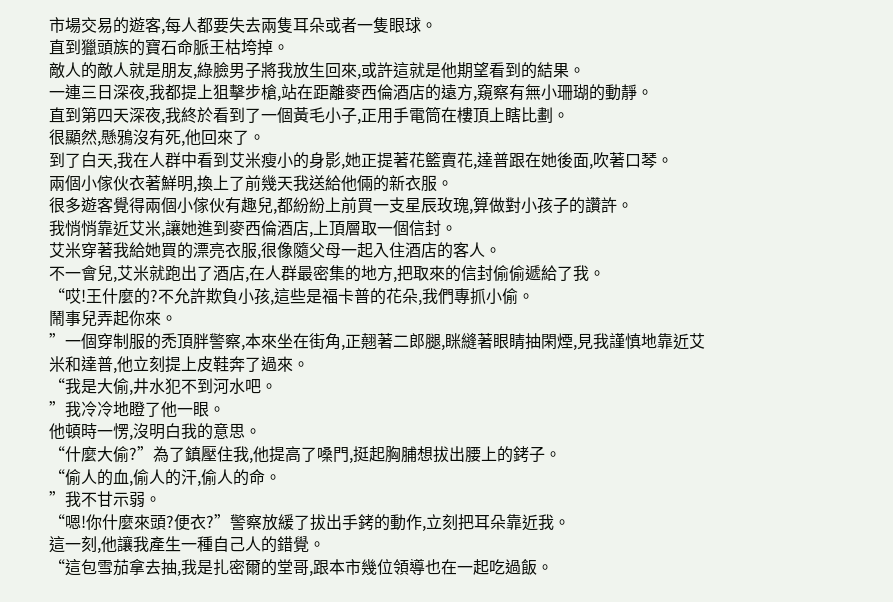市場交易的遊客,每人都要失去兩隻耳朵或者一隻眼球。
直到獵頭族的寶石命脈王枯垮掉。
敵人的敵人就是朋友,綠臉男子將我放生回來,或許這就是他期望看到的結果。
一連三日深夜,我都提上狙擊步槍,站在距離麥西倫酒店的遠方,窺察有無小珊瑚的動靜。
直到第四天深夜,我終於看到了一個黃毛小子,正用手電筒在樓頂上瞎比劃。
很顯然,懸鴉沒有死,他回來了。
到了白天,我在人群中看到艾米瘦小的身影,她正提著花籃賣花,達普跟在她後面,吹著口琴。
兩個小傢伙衣著鮮明,換上了前幾天我送給他倆的新衣服。
很多遊客覺得兩個小傢伙有趣兒,都紛紛上前買一支星辰玫瑰,算做對小孩子的讚許。
我悄悄靠近艾米,讓她進到麥西倫酒店,上頂層取一個信封。
艾米穿著我給她買的漂亮衣服,很像隨父母一起入住酒店的客人。
不一會兒,艾米就跑出了酒店,在人群最密集的地方,把取來的信封偷偷遞給了我。
“哎!王什麼的?不允許欺負小孩,這些是福卡普的花朵,我們專抓小偷。
鬧事兒弄起你來。
”一個穿制服的禿頂胖警察,本來坐在街角,正翹著二郎腿,眯縫著眼睛抽閑煙,見我謹慎地靠近艾米和達普,他立刻提上皮鞋奔了過來。
“我是大偷,井水犯不到河水吧。
”我冷冷地瞪了他一眼。
他頓時一愣,沒明白我的意思。
“什麼大偷?”為了鎮壓住我,他提高了嗓門,挺起胸脯想拔出腰上的銬子。
“偷人的血,偷人的汗,偷人的命。
”我不甘示弱。
“嗯!你什麼來頭?便衣?”警察放緩了拔出手銬的動作,立刻把耳朵靠近我。
這一刻,他讓我產生一種自己人的錯覺。
“這包雪茄拿去抽,我是扎密爾的堂哥,跟本市幾位領導也在一起吃過飯。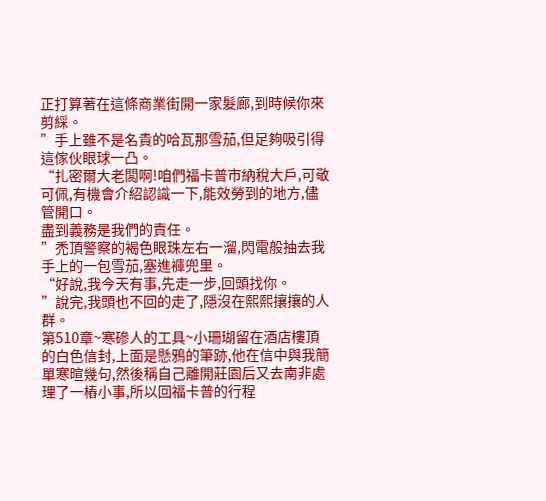正打算著在這條商業街開一家髮廊,到時候你來剪綵。
”手上雖不是名貴的哈瓦那雪茄,但足夠吸引得這傢伙眼球一凸。
“扎密爾大老闆啊!咱們福卡普市納稅大戶,可敬可佩,有機會介紹認識一下,能效勞到的地方,儘管開口。
盡到義務是我們的責任。
”禿頂警察的褐色眼珠左右一溜,閃電般抽去我手上的一包雪茄,塞進褲兜里。
“好說,我今天有事,先走一步,回頭找你。
”說完,我頭也不回的走了,隱沒在熙熙攘攘的人群。
第510章~寒磣人的工具~小珊瑚留在酒店樓頂的白色信封,上面是懸鴉的筆跡,他在信中與我簡單寒暄幾句,然後稱自己離開莊園后又去南非處理了一樁小事,所以回福卡普的行程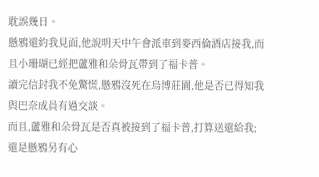耽誤幾日。
懸鴉還約我見面,他說明天中午會派車到麥西倫酒店接我,而且小珊瑚已經把蘆雅和朵骨瓦帶到了福卡普。
讀完信封我不免驚慌,懸鴉沒死在烏博莊園,他是否已得知我與巴奈成員有過交談。
而且,蘆雅和朵骨瓦是否真被接到了福卡普,打算送還給我;還是懸鴉另有心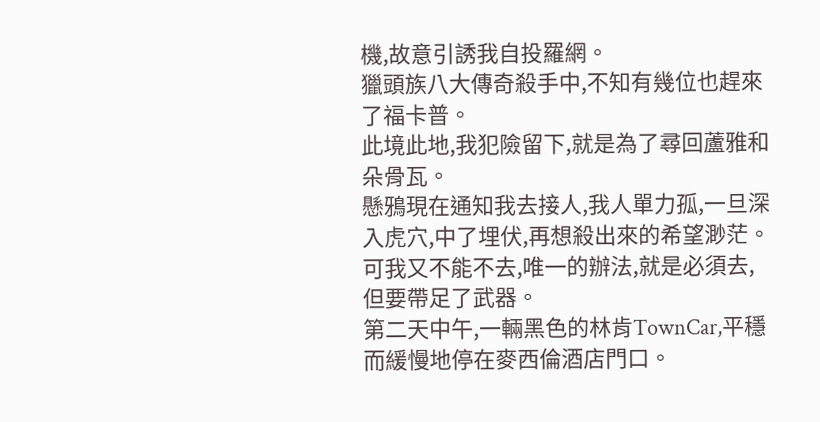機,故意引誘我自投羅網。
獵頭族八大傳奇殺手中,不知有幾位也趕來了福卡普。
此境此地,我犯險留下,就是為了尋回蘆雅和朵骨瓦。
懸鴉現在通知我去接人,我人單力孤,一旦深入虎穴,中了埋伏,再想殺出來的希望渺茫。
可我又不能不去,唯一的辦法,就是必須去,但要帶足了武器。
第二天中午,一輛黑色的林肯TownCar,平穩而緩慢地停在麥西倫酒店門口。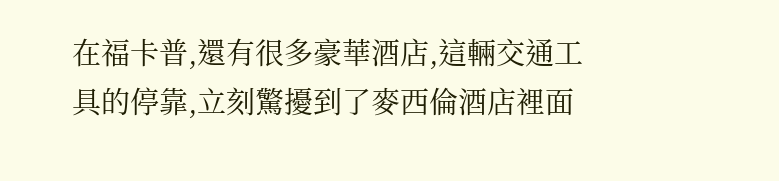在福卡普,還有很多豪華酒店,這輛交通工具的停靠,立刻驚擾到了麥西倫酒店裡面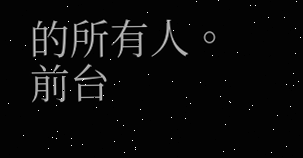的所有人。
前台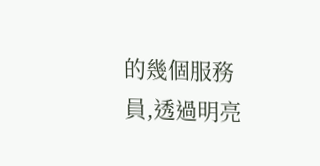的幾個服務員,透過明亮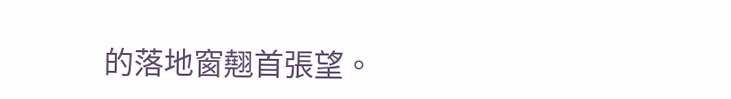的落地窗翹首張望。